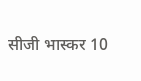सीजी भास्कर 10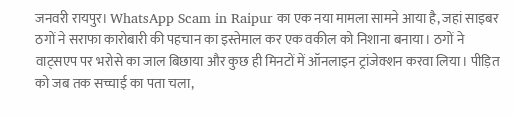जनवरी रायपुर। WhatsApp Scam in Raipur का एक नया मामला सामने आया है, जहां साइबर ठगों ने सराफा कारोबारी की पहचान का इस्तेमाल कर एक वकील को निशाना बनाया। ठगों ने वाट्सएप पर भरोसे का जाल बिछाया और कुछ ही मिनटों में ऑनलाइन ट्रांजेक्शन करवा लिया। पीड़ित को जब तक सच्चाई का पता चला,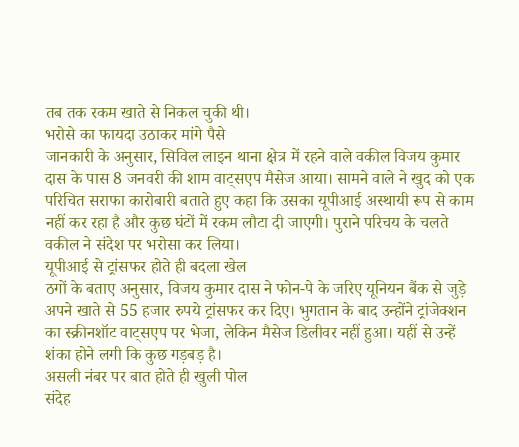तब तक रकम खाते से निकल चुकी थी।
भरोसे का फायदा उठाकर मांगे पैसे
जानकारी के अनुसार, सिविल लाइन थाना क्षेत्र में रहने वाले वकील विजय कुमार दास के पास 8 जनवरी की शाम वाट्सएप मैसेज आया। सामने वाले ने खुद को एक परिचित सराफा कारोबारी बताते हुए कहा कि उसका यूपीआई अस्थायी रूप से काम नहीं कर रहा है और कुछ घंटों में रकम लौटा दी जाएगी। पुराने परिचय के चलते वकील ने संदेश पर भरोसा कर लिया।
यूपीआई से ट्रांसफर होते ही बदला खेल
ठगों के बताए अनुसार, विजय कुमार दास ने फोन-पे के जरिए यूनियन बैंक से जुड़े अपने खाते से 55 हजार रुपये ट्रांसफर कर दिए। भुगतान के बाद उन्होंने ट्रांजेक्शन का स्क्रीनशॉट वाट्सएप पर भेजा, लेकिन मैसेज डिलीवर नहीं हुआ। यहीं से उन्हें शंका होने लगी कि कुछ गड़बड़ है।
असली नंबर पर बात होते ही खुली पोल
संदेह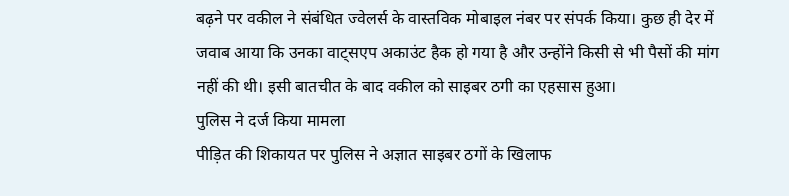बढ़ने पर वकील ने संबंधित ज्वेलर्स के वास्तविक मोबाइल नंबर पर संपर्क किया। कुछ ही देर में जवाब आया कि उनका वाट्सएप अकाउंट हैक हो गया है और उन्होंने किसी से भी पैसों की मांग नहीं की थी। इसी बातचीत के बाद वकील को साइबर ठगी का एहसास हुआ।
पुलिस ने दर्ज किया मामला
पीड़ित की शिकायत पर पुलिस ने अज्ञात साइबर ठगों के खिलाफ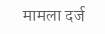मामला दर्ज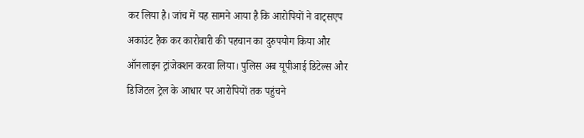कर लिया है। जांच में यह सामने आया है कि आरोपियों ने वाट्सएप अकाउंट हैक कर कारोबारी की पहचान का दुरुपयोग किया और ऑनलाइन ट्रांजेक्शन करवा लिया। पुलिस अब यूपीआई डिटेल्स और डिजिटल ट्रेल के आधार पर आरोपियों तक पहुंचने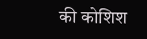की कोशिश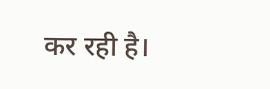कर रही है।